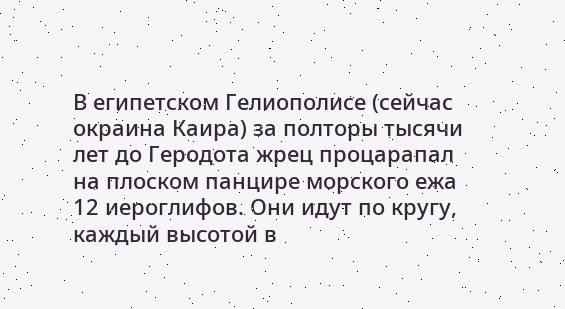В египетском Гелиополисе (сейчас окраина Каира) за полторы тысячи лет до Геродота жрец процарапал на плоском панцире морского ежа 12 иероглифов. Они идут по кругу, каждый высотой в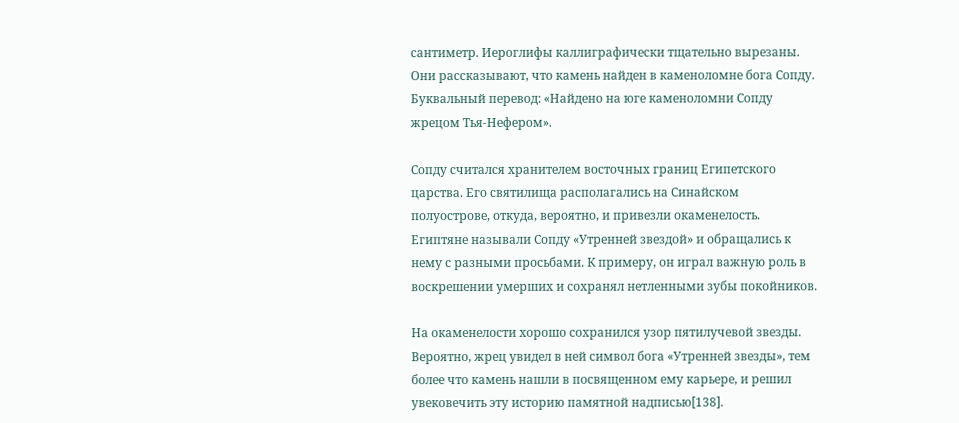сантиметр. Иероглифы каллиграфически тщательно вырезаны. Они рассказывают, что камень найден в каменоломне бога Сопду. Буквальный перевод: «Найдено на юге каменоломни Сопду жрецом Тья-Нефером».

Сопду считался хранителем восточных границ Египетского царства. Его святилища располагались на Синайском полуострове, откуда, вероятно, и привезли окаменелость. Египтяне называли Сопду «Утренней звездой» и обращались к нему с разными просьбами. К примеру, он играл важную роль в воскрешении умерших и сохранял нетленными зубы покойников.

На окаменелости хорошо сохранился узор пятилучевой звезды. Вероятно, жрец увидел в ней символ бога «Утренней звезды», тем более что камень нашли в посвященном ему карьере, и решил увековечить эту историю памятной надписью[138].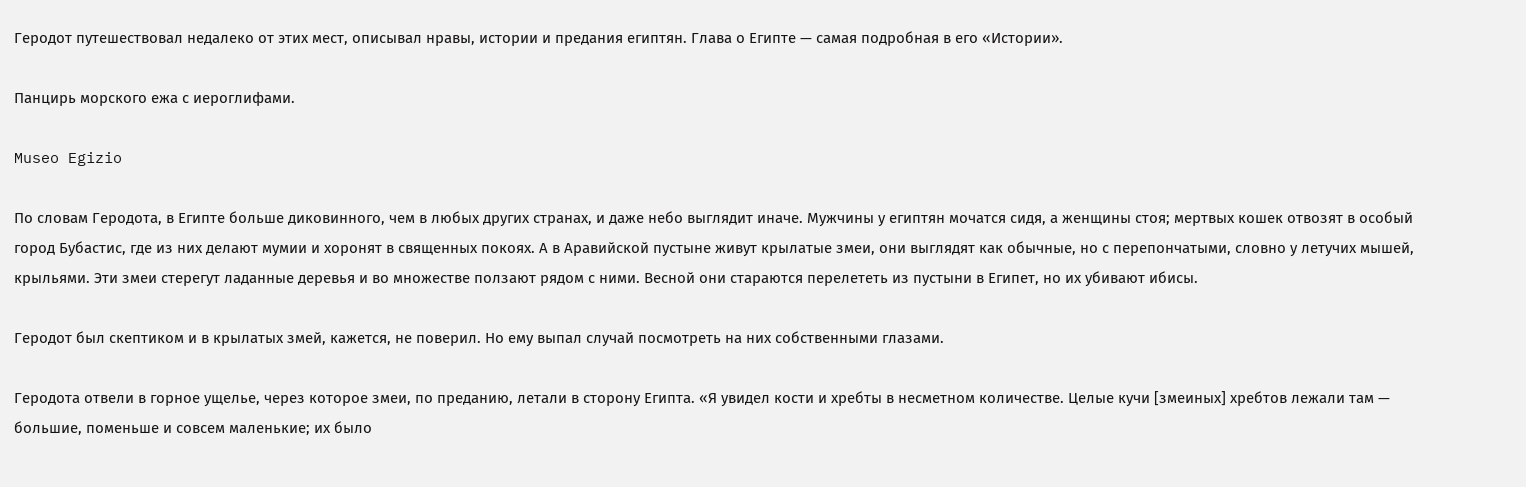Геродот путешествовал недалеко от этих мест, описывал нравы, истории и предания египтян. Глава о Египте — самая подробная в его «Истории».

Панцирь морского ежа с иероглифами.

Museo Egizio

По словам Геродота, в Египте больше диковинного, чем в любых других странах, и даже небо выглядит иначе. Мужчины у египтян мочатся сидя, а женщины стоя; мертвых кошек отвозят в особый город Бубастис, где из них делают мумии и хоронят в священных покоях. А в Аравийской пустыне живут крылатые змеи, они выглядят как обычные, но с перепончатыми, словно у летучих мышей, крыльями. Эти змеи стерегут ладанные деревья и во множестве ползают рядом с ними. Весной они стараются перелететь из пустыни в Египет, но их убивают ибисы.

Геродот был скептиком и в крылатых змей, кажется, не поверил. Но ему выпал случай посмотреть на них собственными глазами.

Геродота отвели в горное ущелье, через которое змеи, по преданию, летали в сторону Египта. «Я увидел кости и хребты в несметном количестве. Целые кучи [змеиных] хребтов лежали там — большие, поменьше и совсем маленькие; их было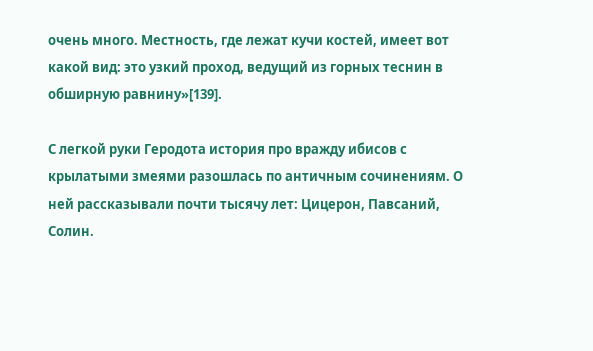очень много. Местность, где лежат кучи костей, имеет вот какой вид: это узкий проход, ведущий из горных теснин в обширную равнину»[139].

С легкой руки Геродота история про вражду ибисов с крылатыми змеями разошлась по античным сочинениям. О ней рассказывали почти тысячу лет: Цицерон, Павсаний, Солин.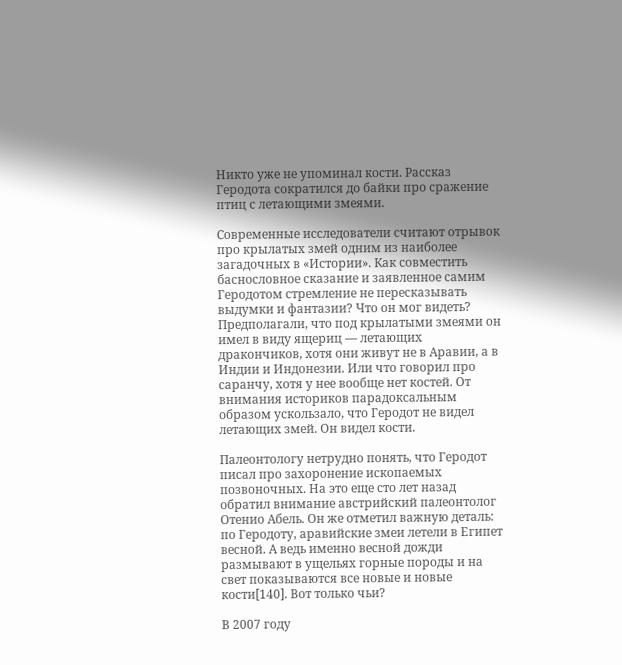Никто уже не упоминал кости. Рассказ Геродота сократился до байки про сражение птиц с летающими змеями.

Современные исследователи считают отрывок про крылатых змей одним из наиболее загадочных в «Истории». Как совместить баснословное сказание и заявленное самим Геродотом стремление не пересказывать выдумки и фантазии? Что он мог видеть? Предполагали, что под крылатыми змеями он имел в виду ящериц — летающих дракончиков, хотя они живут не в Аравии, а в Индии и Индонезии. Или что говорил про саранчу, хотя у нее вообще нет костей. От внимания историков парадоксальным образом ускользало, что Геродот не видел летающих змей. Он видел кости.

Палеонтологу нетрудно понять, что Геродот писал про захоронение ископаемых позвоночных. На это еще сто лет назад обратил внимание австрийский палеонтолог Отенио Абель. Он же отметил важную деталь: по Геродоту, аравийские змеи летели в Египет весной. А ведь именно весной дожди размывают в ущельях горные породы и на свет показываются все новые и новые кости[140]. Вот только чьи?

В 2007 году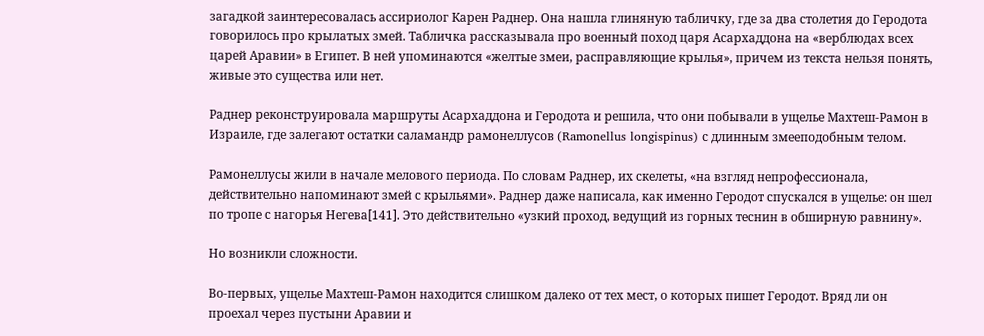загадкой заинтересовалась ассириолог Карен Раднер. Она нашла глиняную табличку, где за два столетия до Геродота говорилось про крылатых змей. Табличка рассказывала про военный поход царя Асархаддона на «верблюдах всех царей Аравии» в Египет. В ней упоминаются «желтые змеи, расправляющие крылья», причем из текста нельзя понять, живые это существа или нет.

Раднер реконструировала маршруты Асархаддона и Геродота и решила, что они побывали в ущелье Махтеш-Рамон в Израиле, где залегают остатки саламандр рамонеллусов (Ramonellus longispinus) с длинным змееподобным телом.

Рамонеллусы жили в начале мелового периода. По словам Раднер, их скелеты, «на взгляд непрофессионала, действительно напоминают змей с крыльями». Раднер даже написала, как именно Геродот спускался в ущелье: он шел по тропе с нагорья Негева[141]. Это действительно «узкий проход, ведущий из горных теснин в обширную равнину».

Но возникли сложности.

Во-первых, ущелье Махтеш-Рамон находится слишком далеко от тех мест, о которых пишет Геродот. Вряд ли он проехал через пустыни Аравии и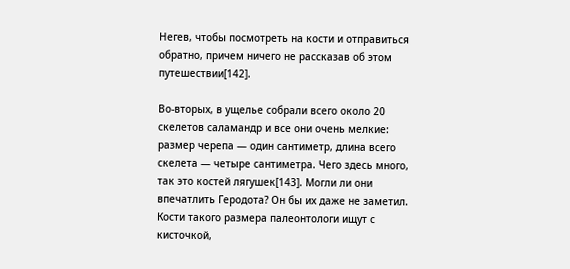Негев, чтобы посмотреть на кости и отправиться обратно, причем ничего не рассказав об этом путешествии[142].

Во-вторых, в ущелье собрали всего около 20 скелетов саламандр и все они очень мелкие: размер черепа — один сантиметр, длина всего скелета — четыре сантиметра. Чего здесь много, так это костей лягушек[143]. Могли ли они впечатлить Геродота? Он бы их даже не заметил. Кости такого размера палеонтологи ищут с кисточкой,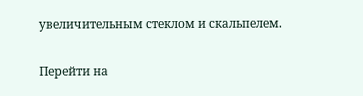увеличительным стеклом и скальпелем.

Перейти на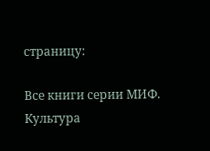страницу:

Все книги серии МИФ. Культура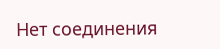Нет соединения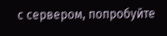с сервером, попробуйте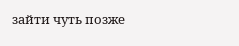зайти чуть позже